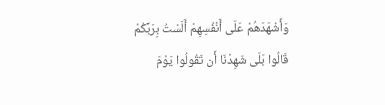وَأَشْهَدَهُمْ عَلَى أَنْفُسِهِمْ أَلَسْتُ بِرَبِّكُمْ قَالُوا بَلَى شَهِدْنَا أَن تَقُولُوا يَوْمَ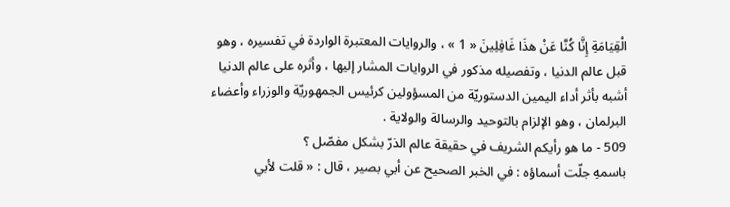الْقِيَامَةِ إِنَّا كُنَّا عَنْ هذَا غَافِلِينَ « 1 » ، والروايات المعتبرة الواردة في تفسيره ، وهو قبل عالم الدنيا ، وتفصيله مذكور في الروايات المشار إليها ، وأثره على عالم الدنيا أشبه بأثر أداء اليمين الدستوريّة من المسؤولين كرئيس الجمهوريّة والوزراء وأعضاء البرلمان ، وهو الإلزام بالتوحيد والرسالة والولاية .
509 - ما هو رأيكم الشريف في حقيقة عالم الذرّ بشكل مفصّل ؟
باسمهِ جلّت أسماؤه : في الخبر الصحيح عن أبي بصير ، قال : « قلت لأبي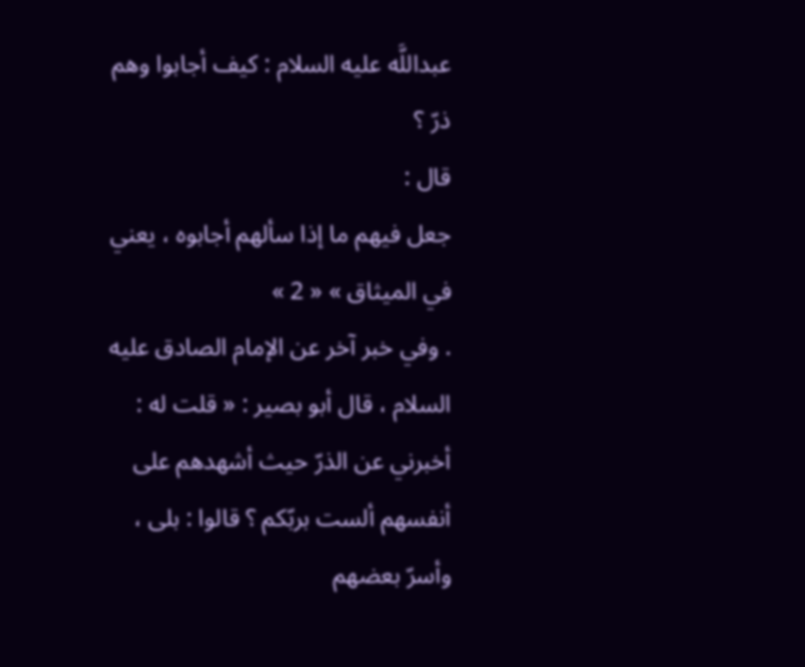عبداللَّه عليه السلام : كيف أجابوا وهم ذرّ ؟
قال :
جعل فيهم ما إذا سألهم أجابوه ، يعني في الميثاق » « 2 »
. وفي خبر آخر عن الإمام الصادق عليه السلام ، قال أبو بصير : « قلت له : أخبرني عن الذرّ حيث أشهدهم على أنفسهم ألست بربّكم ؟ قالوا : بلى ، وأسرّ بعضهم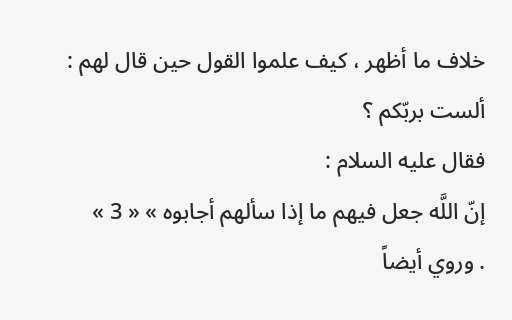خلاف ما أظهر ، كيف علموا القول حين قال لهم : ألست بربّكم ؟
فقال عليه السلام :
إنّ اللَّه جعل فيهم ما إذا سألهم أجابوه » « 3 »
. وروي أيضاً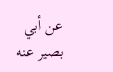عن أبي بصير عنه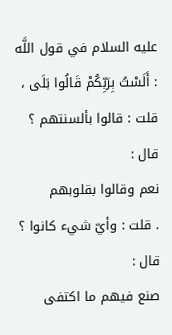عليه السلام في قول اللَّه : أَلَسْتُ بِرَبِّكُمْ قَالُوا بَلَى ، قلت : قالوا بألسنتهم ؟
قال :
نعم وقالوا بقلوبهم
. قلت : وأيّ شيء كانوا ؟
قال :
صنع فيهم ما اكتفى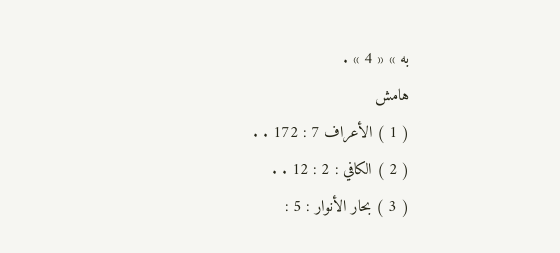به » « 4 » .
هامش
( 1 ) الأعراف 7 : 172 . .
( 2 ) الكافي : 2 : 12 . .
( 3 ) بحار الأنوار : 5 :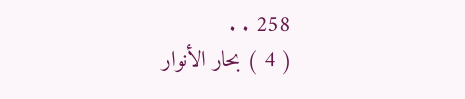258 . .
( 4 ) بحار الأنوار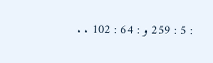: 5 : 259 و : 64 : 102 . .